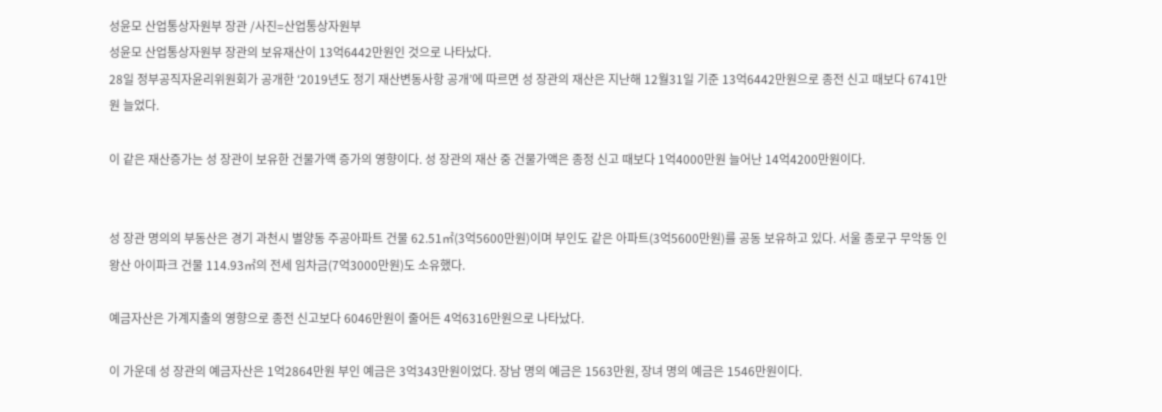성윤모 산업통상자원부 장관 /사진=산업통상자원부
성윤모 산업통상자원부 장관의 보유재산이 13억6442만원인 것으로 나타났다.
28일 정부공직자윤리위원회가 공개한 ‘2019년도 정기 재산변동사항 공개’에 따르면 성 장관의 재산은 지난해 12월31일 기준 13억6442만원으로 종전 신고 때보다 6741만원 늘었다.

이 같은 재산증가는 성 장관이 보유한 건물가액 증가의 영향이다. 성 장관의 재산 중 건물가액은 종정 신고 때보다 1억4000만원 늘어난 14억4200만원이다.


성 장관 명의의 부동산은 경기 과천시 별양동 주공아파트 건물 62.51㎡(3억5600만원)이며 부인도 같은 아파트(3억5600만원)를 공동 보유하고 있다. 서울 종로구 무악동 인왕산 아이파크 건물 114.93㎡의 전세 임차금(7억3000만원)도 소유했다.

예금자산은 가계지출의 영향으로 종전 신고보다 6046만원이 줄어든 4억6316만원으로 나타났다.

이 가운데 성 장관의 예금자산은 1억2864만원 부인 예금은 3억343만원이었다. 장남 명의 예금은 1563만원, 장녀 명의 예금은 1546만원이다.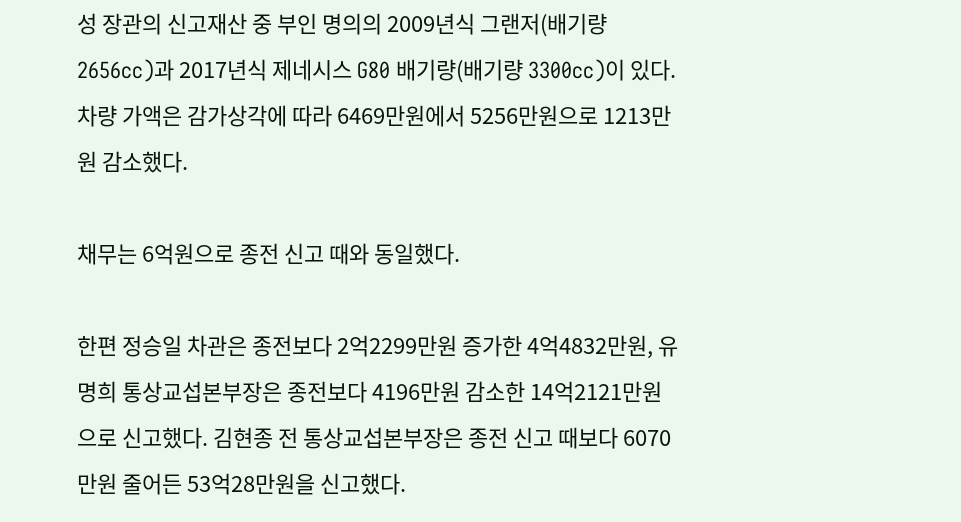성 장관의 신고재산 중 부인 명의의 2009년식 그랜저(배기량 2656cc)과 2017년식 제네시스 G80 배기량(배기량 3300cc)이 있다. 차량 가액은 감가상각에 따라 6469만원에서 5256만원으로 1213만원 감소했다.

채무는 6억원으로 종전 신고 때와 동일했다.

한편 정승일 차관은 종전보다 2억2299만원 증가한 4억4832만원, 유명희 통상교섭본부장은 종전보다 4196만원 감소한 14억2121만원으로 신고했다. 김현종 전 통상교섭본부장은 종전 신고 때보다 6070만원 줄어든 53억28만원을 신고했다.